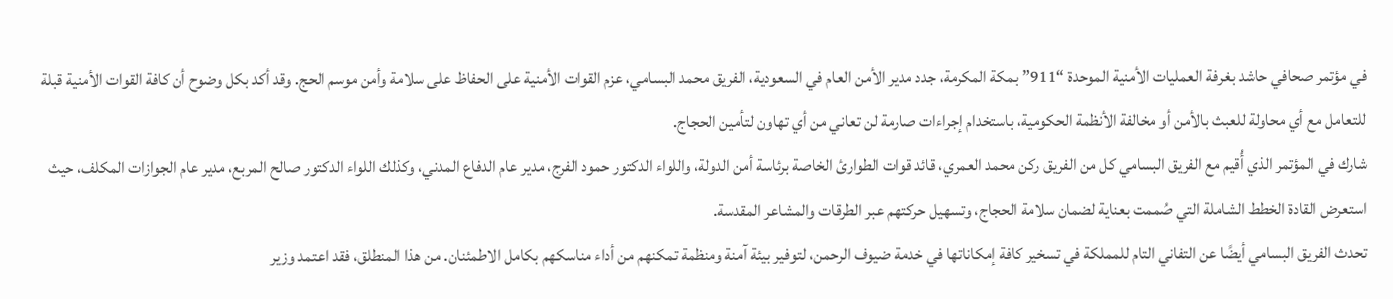في مؤتمر صحافي حاشد بغرفة العمليات الأمنية الموحدة “911” بمكة المكرمة، جدد مدير الأمن العام في السعودية، الفريق محمد البسامي، عزم القوات الأمنية على الحفاظ على سلامة وأمن موسم الحج. وقد أكد بكل وضوح أن كافة القوات الأمنية قبلة للتعامل مع أي محاولة للعبث بالأمن أو مخالفة الأنظمة الحكومية، باستخدام إجراءات صارمة لن تعاني من أي تهاون لتأمين الحجاج.
شارك في المؤتمر الذي أُقيم مع الفريق البسامي كل من الفريق ركن محمد العمري، قائد قوات الطوارئ الخاصة برئاسة أمن الدولة، واللواء الدكتور حمود الفرج، مدير عام الدفاع المدني، وكذلك اللواء الدكتور صالح المربع، مدير عام الجوازات المكلف، حيث استعرض القادة الخطط الشاملة التي صُممت بعناية لضمان سلامة الحجاج، وتسهيل حركتهم عبر الطرقات والمشاعر المقدسة.
تحدث الفريق البسامي أيضًا عن التفاني التام للمملكة في تسخير كافة إمكاناتها في خدمة ضيوف الرحمن، لتوفير بيئة آمنة ومنظمة تمكنهم من أداء مناسكهم بكامل الاطمئنان. من هذا المنطلق، فقد اعتمد وزير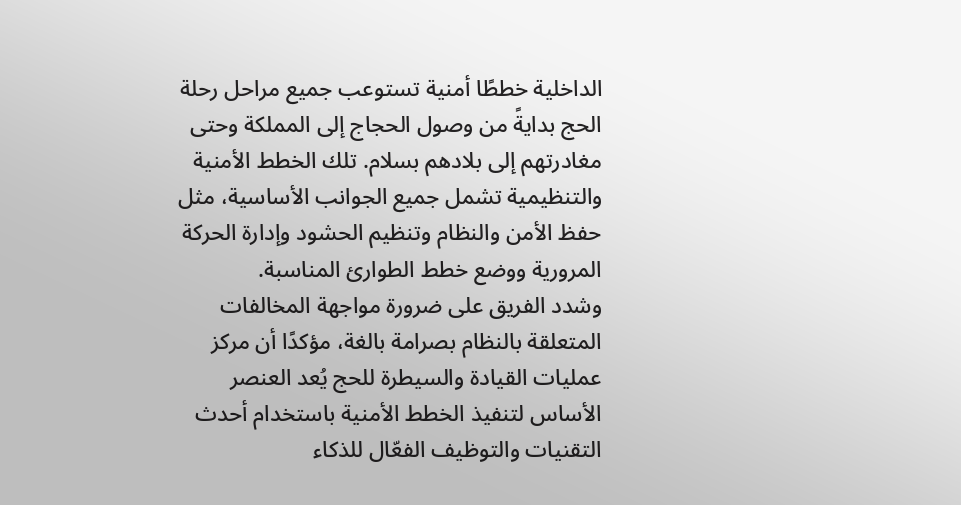الداخلية خططًا أمنية تستوعب جميع مراحل رحلة الحج بدايةً من وصول الحجاج إلى المملكة وحتى مغادرتهم إلى بلادهم بسلام. تلك الخطط الأمنية والتنظيمية تشمل جميع الجوانب الأساسية، مثل حفظ الأمن والنظام وتنظيم الحشود وإدارة الحركة المرورية ووضع خطط الطوارئ المناسبة.
وشدد الفريق على ضرورة مواجهة المخالفات المتعلقة بالنظام بصرامة بالغة، مؤكدًا أن مركز عمليات القيادة والسيطرة للحج يُعد العنصر الأساس لتنفيذ الخطط الأمنية باستخدام أحدث التقنيات والتوظيف الفعّال للذكاء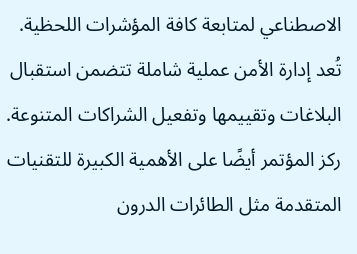الاصطناعي لمتابعة كافة المؤشرات اللحظية. تُعد إدارة الأمن عملية شاملة تتضمن استقبال البلاغات وتقييمها وتفعيل الشراكات المتنوعة.
ركز المؤتمر أيضًا على الأهمية الكبيرة للتقنيات المتقدمة مثل الطائرات الدرون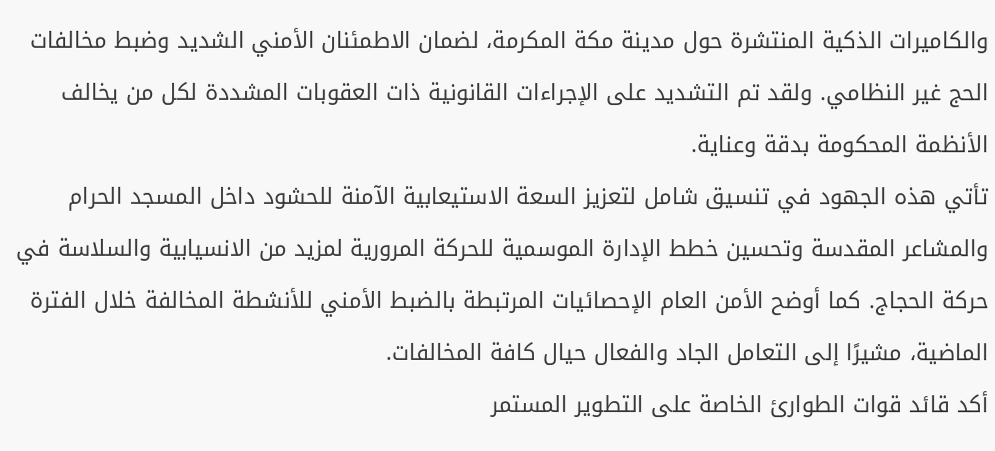والكاميرات الذكية المنتشرة حول مدينة مكة المكرمة، لضمان الاطمئنان الأمني الشديد وضبط مخالفات الحج غير النظامي. ولقد تم التشديد على الإجراءات القانونية ذات العقوبات المشددة لكل من يخالف الأنظمة المحكومة بدقة وعناية.
تأتي هذه الجهود في تنسيق شامل لتعزيز السعة الاستيعابية الآمنة للحشود داخل المسجد الحرام والمشاعر المقدسة وتحسين خطط الإدارة الموسمية للحركة المرورية لمزيد من الانسيابية والسلاسة في حركة الحجاج. كما أوضح الأمن العام الإحصائيات المرتبطة بالضبط الأمني للأنشطة المخالفة خلال الفترة الماضية، مشيرًا إلى التعامل الجاد والفعال حيال كافة المخالفات.
أكد قائد قوات الطوارئ الخاصة على التطوير المستمر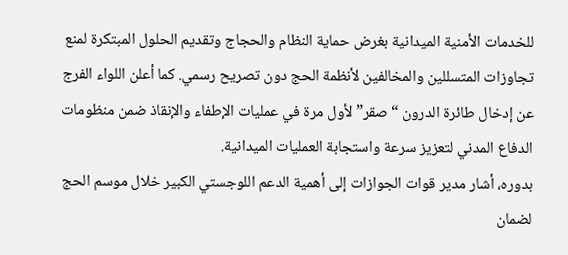للخدمات الأمنية الميدانية بغرض حماية النظام والحجاج وتقديم الحلول المبتكرة لمنع تجاوزات المتسللين والمخالفين لأنظمة الحج دون تصريح رسمي. كما أعلن اللواء الفرج عن إدخال طائرة الدرون “صقر” لأول مرة في عمليات الإطفاء والإنقاذ ضمن منظومات الدفاع المدني لتعزيز سرعة واستجابة العمليات الميدانية.
بدوره، أشار مدير قوات الجوازات إلى أهمية الدعم اللوجستي الكبير خلال موسم الحج لضمان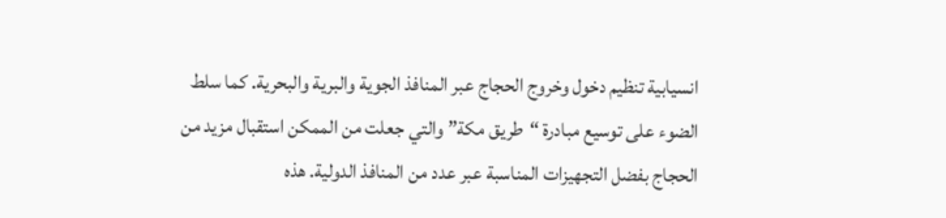انسيابية تنظيم دخول وخروج الحجاج عبر المنافذ الجوية والبرية والبحرية. كما سلط الضوء على توسيع مبادرة “طريق مكة” والتي جعلت من الممكن استقبال مزيد من الحجاج بفضل التجهيزات المناسبة عبر عدد من المنافذ الدولية. هذه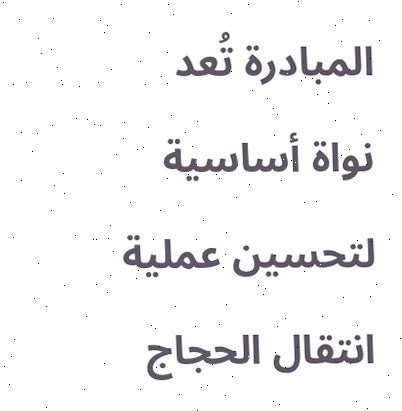المبادرة تُعد نواة أساسية لتحسين عملية انتقال الحجاج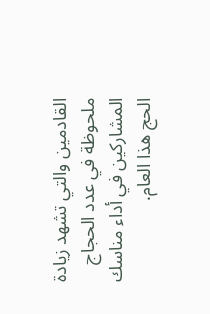القادمين والتي تشهد زيادة ملحوظة في عدد الحجاج المشاركين في أداء مناسك الحج هذا العام.